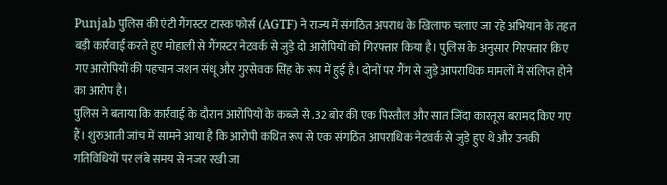Punjab पुलिस की एंटी गैंगस्टर टास्क फोर्स (AGTF) ने राज्य में संगठित अपराध के खिलाफ चलाए जा रहे अभियान के तहत बड़ी कार्रवाई करते हुए मोहाली से गैंगस्टर नेटवर्क से जुड़े दो आरोपियों को गिरफ्तार किया है। पुलिस के अनुसार गिरफ्तार किए गए आरोपियों की पहचान जशन संधू और गुरसेवक सिंह के रूप में हुई है। दोनों पर गैंग से जुड़े आपराधिक मामलों में संलिप्त होने का आरोप है।
पुलिस ने बताया कि कार्रवाई के दौरान आरोपियों के कब्जे से .32 बोर की एक पिस्तौल और सात जिंदा कारतूस बरामद किए गए हैं। शुरुआती जांच में सामने आया है कि आरोपी कथित रूप से एक संगठित आपराधिक नेटवर्क से जुड़े हुए थे और उनकी गतिविधियों पर लंबे समय से नजर रखी जा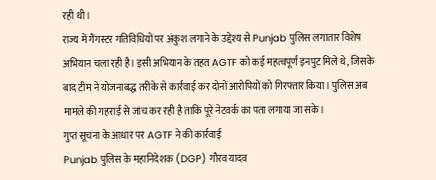रही थी।
राज्य में गैंगस्टर गतिविधियों पर अंकुश लगाने के उद्देश्य से Punjab पुलिस लगातार विशेष अभियान चला रही है। इसी अभियान के तहत AGTF को कई महत्वपूर्ण इनपुट मिले थे, जिसके बाद टीम ने योजनाबद्ध तरीके से कार्रवाई कर दोनों आरोपियों को गिरफ्तार किया। पुलिस अब मामले की गहराई से जांच कर रही है ताकि पूरे नेटवर्क का पता लगाया जा सके।
गुप्त सूचना के आधार पर AGTF ने की कार्रवाई
Punjab पुलिस के महानिदेशक (DGP) गौरव यादव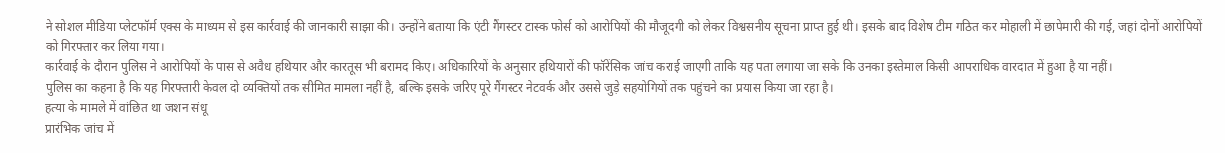ने सोशल मीडिया प्लेटफॉर्म एक्स के माध्यम से इस कार्रवाई की जानकारी साझा की। उन्होंने बताया कि एंटी गैंगस्टर टास्क फोर्स को आरोपियों की मौजूदगी को लेकर विश्वसनीय सूचना प्राप्त हुई थी। इसके बाद विशेष टीम गठित कर मोहाली में छापेमारी की गई, जहां दोनों आरोपियों को गिरफ्तार कर लिया गया।
कार्रवाई के दौरान पुलिस ने आरोपियों के पास से अवैध हथियार और कारतूस भी बरामद किए। अधिकारियों के अनुसार हथियारों की फॉरेंसिक जांच कराई जाएगी ताकि यह पता लगाया जा सके कि उनका इस्तेमाल किसी आपराधिक वारदात में हुआ है या नहीं।
पुलिस का कहना है कि यह गिरफ्तारी केवल दो व्यक्तियों तक सीमित मामला नहीं है, बल्कि इसके जरिए पूरे गैंगस्टर नेटवर्क और उससे जुड़े सहयोगियों तक पहुंचने का प्रयास किया जा रहा है।
हत्या के मामले में वांछित था जशन संधू
प्रारंभिक जांच में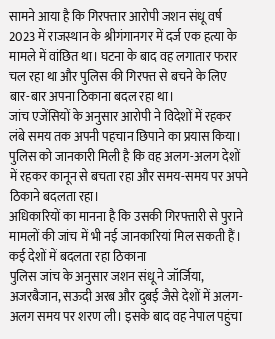सामने आया है कि गिरफ्तार आरोपी जशन संधू वर्ष 2023 में राजस्थान के श्रीगंगानगर में दर्ज एक हत्या के मामले में वांछित था। घटना के बाद वह लगातार फरार चल रहा था और पुलिस की गिरफ्त से बचने के लिए बार-बार अपना ठिकाना बदल रहा था।
जांच एजेंसियों के अनुसार आरोपी ने विदेशों में रहकर लंबे समय तक अपनी पहचान छिपाने का प्रयास किया। पुलिस को जानकारी मिली है कि वह अलग-अलग देशों में रहकर कानून से बचता रहा और समय-समय पर अपने ठिकाने बदलता रहा।
अधिकारियों का मानना है कि उसकी गिरफ्तारी से पुराने मामलों की जांच में भी नई जानकारियां मिल सकती हैं।
कई देशों में बदलता रहा ठिकाना
पुलिस जांच के अनुसार जशन संधू ने जॉर्जिया, अजरबैजान, सऊदी अरब और दुबई जैसे देशों में अलग-अलग समय पर शरण ली। इसके बाद वह नेपाल पहुंचा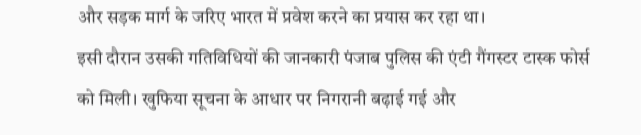और सड़क मार्ग के जरिए भारत में प्रवेश करने का प्रयास कर रहा था।
इसी दौरान उसकी गतिविधियों की जानकारी पंजाब पुलिस की एंटी गैंगस्टर टास्क फोर्स को मिली। खुफिया सूचना के आधार पर निगरानी बढ़ाई गई और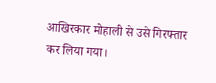आखिरकार मोहाली से उसे गिरफ्तार कर लिया गया।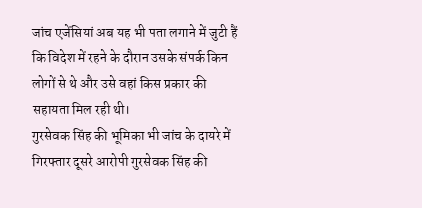जांच एजेंसियां अब यह भी पता लगाने में जुटी हैं कि विदेश में रहने के दौरान उसके संपर्क किन लोगों से थे और उसे वहां किस प्रकार की सहायता मिल रही थी।
गुरसेवक सिंह की भूमिका भी जांच के दायरे में
गिरफ्तार दूसरे आरोपी गुरसेवक सिंह की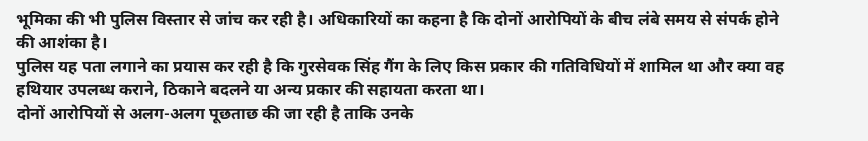भूमिका की भी पुलिस विस्तार से जांच कर रही है। अधिकारियों का कहना है कि दोनों आरोपियों के बीच लंबे समय से संपर्क होने की आशंका है।
पुलिस यह पता लगाने का प्रयास कर रही है कि गुरसेवक सिंह गैंग के लिए किस प्रकार की गतिविधियों में शामिल था और क्या वह हथियार उपलब्ध कराने, ठिकाने बदलने या अन्य प्रकार की सहायता करता था।
दोनों आरोपियों से अलग-अलग पूछताछ की जा रही है ताकि उनके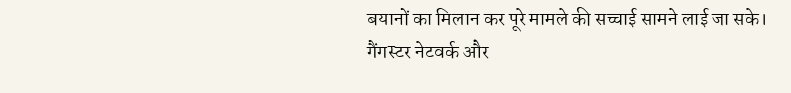बयानों का मिलान कर पूरे मामले की सच्चाई सामने लाई जा सके।
गैंगस्टर नेटवर्क और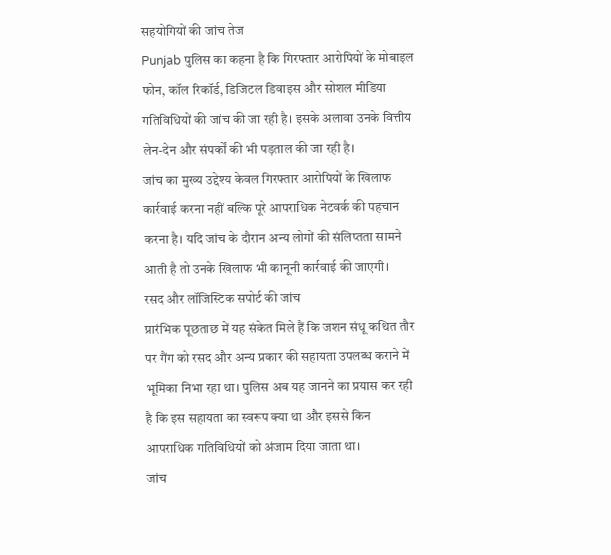सहयोगियों की जांच तेज
Punjab पुलिस का कहना है कि गिरफ्तार आरोपियों के मोबाइल फोन, कॉल रिकॉर्ड, डिजिटल डिवाइस और सोशल मीडिया गतिविधियों की जांच की जा रही है। इसके अलावा उनके वित्तीय लेन-देन और संपर्कों की भी पड़ताल की जा रही है।
जांच का मुख्य उद्देश्य केवल गिरफ्तार आरोपियों के खिलाफ कार्रवाई करना नहीं बल्कि पूरे आपराधिक नेटवर्क की पहचान करना है। यदि जांच के दौरान अन्य लोगों की संलिप्तता सामने आती है तो उनके खिलाफ भी कानूनी कार्रवाई की जाएगी।
रसद और लॉजिस्टिक सपोर्ट की जांच
प्रारंभिक पूछताछ में यह संकेत मिले हैं कि जशन संधू कथित तौर पर गैंग को रसद और अन्य प्रकार की सहायता उपलब्ध कराने में भूमिका निभा रहा था। पुलिस अब यह जानने का प्रयास कर रही है कि इस सहायता का स्वरूप क्या था और इससे किन आपराधिक गतिविधियों को अंजाम दिया जाता था।
जांच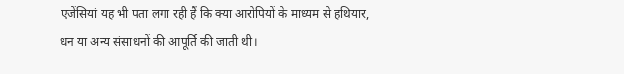एजेंसियां यह भी पता लगा रही हैं कि क्या आरोपियों के माध्यम से हथियार, धन या अन्य संसाधनों की आपूर्ति की जाती थी।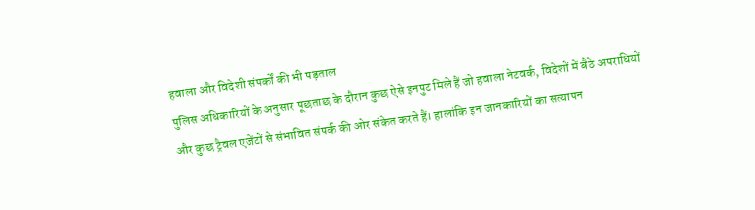हवाला और विदेशी संपर्कों की भी पड़ताल
पुलिस अधिकारियों के अनुसार पूछताछ के दौरान कुछ ऐसे इनपुट मिले हैं जो हवाला नेटवर्क, विदेशों में बैठे अपराधियों और कुछ ट्रैवल एजेंटों से संभावित संपर्क की ओर संकेत करते हैं। हालांकि इन जानकारियों का सत्यापन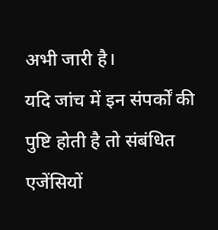अभी जारी है।
यदि जांच में इन संपर्कों की पुष्टि होती है तो संबंधित एजेंसियों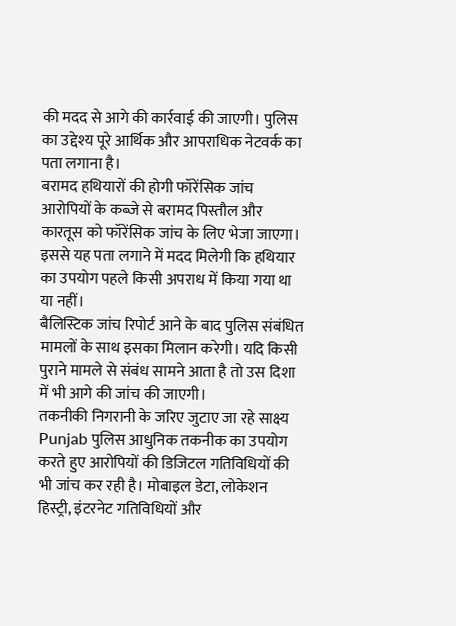की मदद से आगे की कार्रवाई की जाएगी। पुलिस का उद्देश्य पूरे आर्थिक और आपराधिक नेटवर्क का पता लगाना है।
बरामद हथियारों की होगी फॉरेंसिक जांच
आरोपियों के कब्जे से बरामद पिस्तौल और कारतूस को फॉरेंसिक जांच के लिए भेजा जाएगा। इससे यह पता लगाने में मदद मिलेगी कि हथियार का उपयोग पहले किसी अपराध में किया गया था या नहीं।
बैलिस्टिक जांच रिपोर्ट आने के बाद पुलिस संबंधित मामलों के साथ इसका मिलान करेगी। यदि किसी पुराने मामले से संबंध सामने आता है तो उस दिशा में भी आगे की जांच की जाएगी।
तकनीकी निगरानी के जरिए जुटाए जा रहे साक्ष्य
Punjab पुलिस आधुनिक तकनीक का उपयोग करते हुए आरोपियों की डिजिटल गतिविधियों की भी जांच कर रही है। मोबाइल डेटा, लोकेशन हिस्ट्री, इंटरनेट गतिविधियों और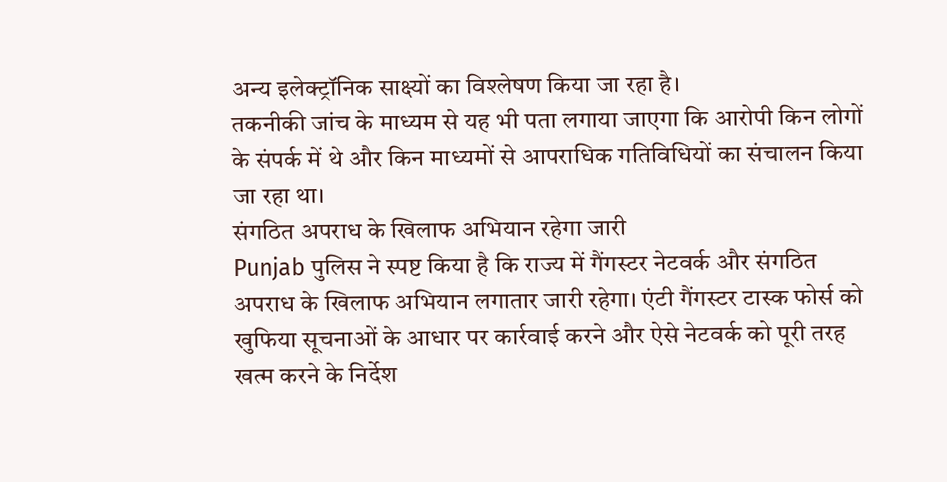अन्य इलेक्ट्रॉनिक साक्ष्यों का विश्लेषण किया जा रहा है।
तकनीकी जांच के माध्यम से यह भी पता लगाया जाएगा कि आरोपी किन लोगों के संपर्क में थे और किन माध्यमों से आपराधिक गतिविधियों का संचालन किया जा रहा था।
संगठित अपराध के खिलाफ अभियान रहेगा जारी
Punjab पुलिस ने स्पष्ट किया है कि राज्य में गैंगस्टर नेटवर्क और संगठित अपराध के खिलाफ अभियान लगातार जारी रहेगा। एंटी गैंगस्टर टास्क फोर्स को खुफिया सूचनाओं के आधार पर कार्रवाई करने और ऐसे नेटवर्क को पूरी तरह खत्म करने के निर्देश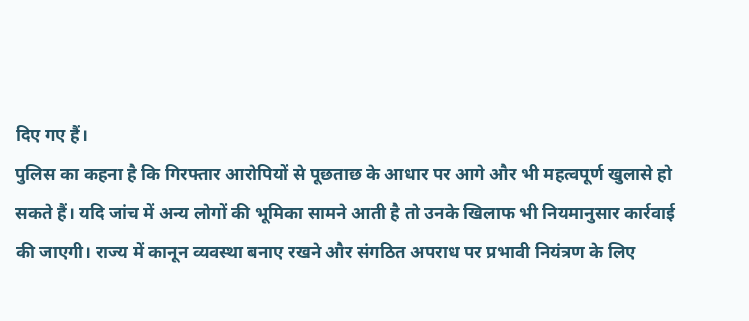दिए गए हैं।
पुलिस का कहना है कि गिरफ्तार आरोपियों से पूछताछ के आधार पर आगे और भी महत्वपूर्ण खुलासे हो सकते हैं। यदि जांच में अन्य लोगों की भूमिका सामने आती है तो उनके खिलाफ भी नियमानुसार कार्रवाई की जाएगी। राज्य में कानून व्यवस्था बनाए रखने और संगठित अपराध पर प्रभावी नियंत्रण के लिए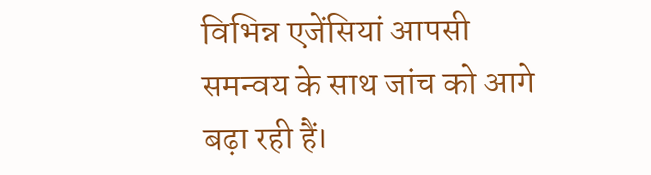विभिन्न एजेंसियां आपसी समन्वय के साथ जांच को आगे बढ़ा रही हैं।